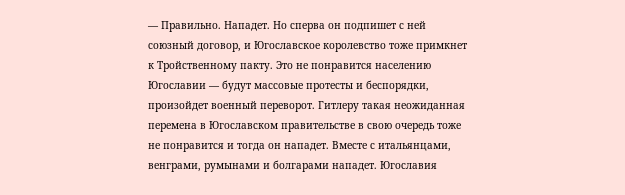— Правильно. Нападет. Но сперва он подпишет с ней союзный договор, и Югославское королевство тоже примкнет к Тройственному пакту. Это не понравится населению Югославии — будут массовые протесты и беспорядки, произойдет военный переворот. Гитлеру такая неожиданная перемена в Югославском правительстве в свою очередь тоже не понравится и тогда он нападет. Вместе с итальянцами, венграми, румынами и болгарами нападет. Югославия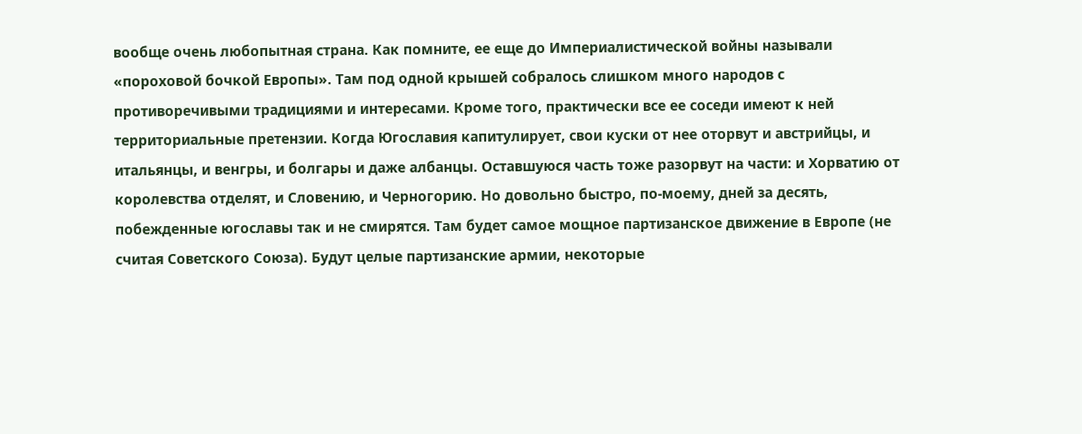вообще очень любопытная страна. Как помните, ее еще до Империалистической войны называли «пороховой бочкой Европы». Там под одной крышей собралось слишком много народов с противоречивыми традициями и интересами. Кроме того, практически все ее соседи имеют к ней территориальные претензии. Когда Югославия капитулирует, свои куски от нее оторвут и австрийцы, и итальянцы, и венгры, и болгары и даже албанцы. Оставшуюся часть тоже разорвут на части: и Хорватию от королевства отделят, и Словению, и Черногорию. Но довольно быстро, по-моему, дней за десять, побежденные югославы так и не смирятся. Там будет самое мощное партизанское движение в Европе (не считая Советского Союза). Будут целые партизанские армии, некоторые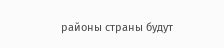районы страны будут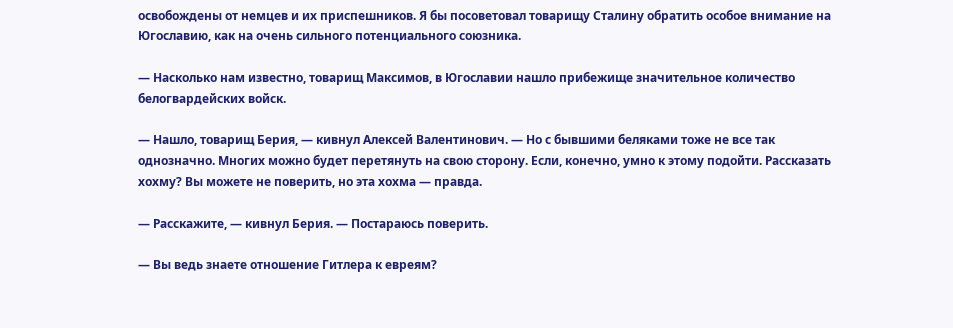освобождены от немцев и их приспешников. Я бы посоветовал товарищу Сталину обратить особое внимание на Югославию, как на очень сильного потенциального союзника.

— Насколько нам известно, товарищ Максимов, в Югославии нашло прибежище значительное количество белогвардейских войск.

— Нашло, товарищ Берия, — кивнул Алексей Валентинович. — Но с бывшими беляками тоже не все так однозначно. Многих можно будет перетянуть на свою сторону. Если, конечно, умно к этому подойти. Рассказать хохму? Вы можете не поверить, но эта хохма — правда.

— Расскажите, — кивнул Берия. — Постараюсь поверить.

— Вы ведь знаете отношение Гитлера к евреям?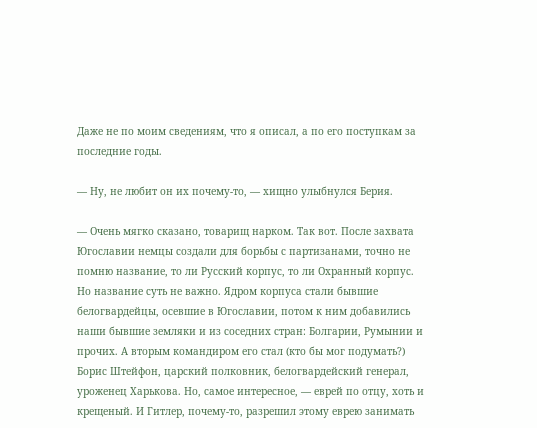Даже не по моим сведениям, что я описал, а по его поступкам за последние годы.

— Ну, не любит он их почему-то, — хищно улыбнулся Берия.

— Очень мягко сказано, товарищ нарком. Так вот. После захвата Югославии немцы создали для борьбы с партизанами, точно не помню название, то ли Русский корпус, то ли Охранный корпус. Но название суть не важно. Ядром корпуса стали бывшие белогвардейцы, осевшие в Югославии, потом к ним добавились наши бывшие земляки и из соседних стран: Болгарии, Румынии и прочих. А вторым командиром его стал (кто бы мог подумать?) Борис Штейфон, царский полковник, белогвардейский генерал, уроженец Харькова. Но, самое интересное, — еврей по отцу, хоть и крещеный. И Гитлер, почему-то, разрешил этому еврею занимать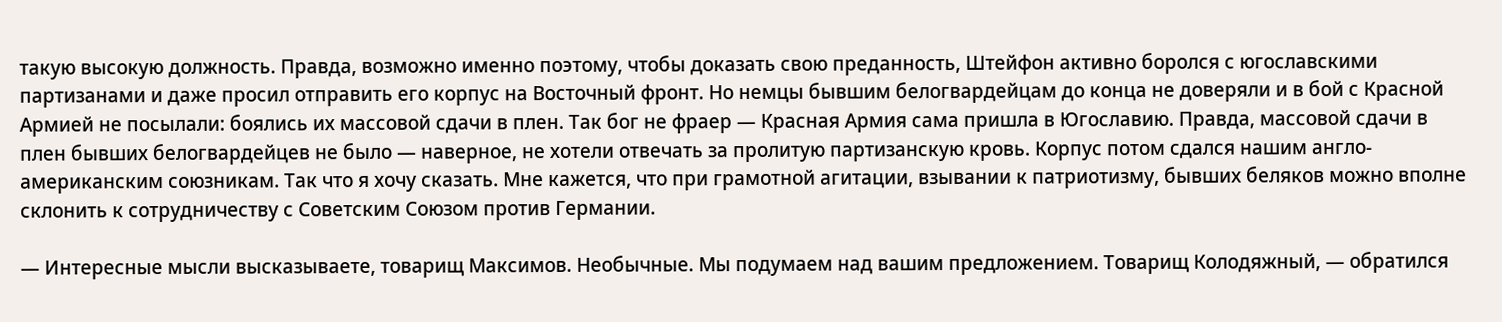такую высокую должность. Правда, возможно именно поэтому, чтобы доказать свою преданность, Штейфон активно боролся с югославскими партизанами и даже просил отправить его корпус на Восточный фронт. Но немцы бывшим белогвардейцам до конца не доверяли и в бой с Красной Армией не посылали: боялись их массовой сдачи в плен. Так бог не фраер — Красная Армия сама пришла в Югославию. Правда, массовой сдачи в плен бывших белогвардейцев не было — наверное, не хотели отвечать за пролитую партизанскую кровь. Корпус потом сдался нашим англо-американским союзникам. Так что я хочу сказать. Мне кажется, что при грамотной агитации, взывании к патриотизму, бывших беляков можно вполне склонить к сотрудничеству с Советским Союзом против Германии.

— Интересные мысли высказываете, товарищ Максимов. Необычные. Мы подумаем над вашим предложением. Товарищ Колодяжный, — обратился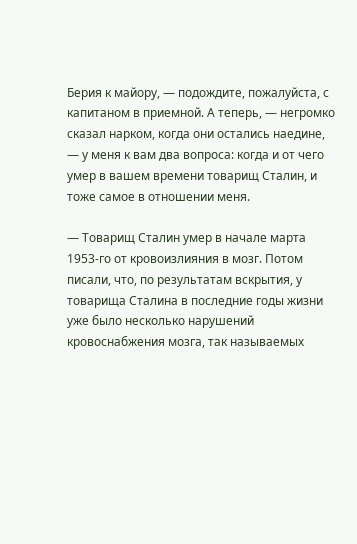Берия к майору, — подождите, пожалуйста, с капитаном в приемной. А теперь, — негромко сказал нарком, когда они остались наедине, — у меня к вам два вопроса: когда и от чего умер в вашем времени товарищ Сталин, и тоже самое в отношении меня.

— Товарищ Сталин умер в начале марта 1953-го от кровоизлияния в мозг. Потом писали, что, по результатам вскрытия, у товарища Сталина в последние годы жизни уже было несколько нарушений кровоснабжения мозга, так называемых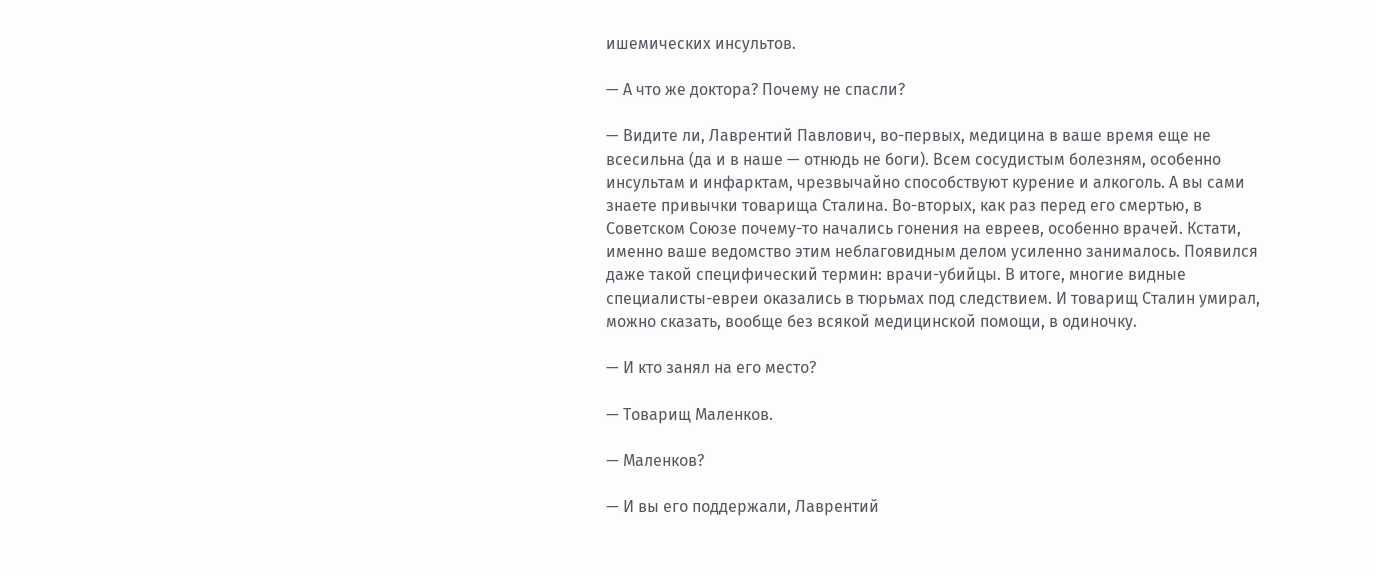ишемических инсультов.

— А что же доктора? Почему не спасли?

— Видите ли, Лаврентий Павлович, во-первых, медицина в ваше время еще не всесильна (да и в наше — отнюдь не боги). Всем сосудистым болезням, особенно инсультам и инфарктам, чрезвычайно способствуют курение и алкоголь. А вы сами знаете привычки товарища Сталина. Во-вторых, как раз перед его смертью, в Советском Союзе почему-то начались гонения на евреев, особенно врачей. Кстати, именно ваше ведомство этим неблаговидным делом усиленно занималось. Появился даже такой специфический термин: врачи-убийцы. В итоге, многие видные специалисты-евреи оказались в тюрьмах под следствием. И товарищ Сталин умирал, можно сказать, вообще без всякой медицинской помощи, в одиночку.

— И кто занял на его место?

— Товарищ Маленков.

— Маленков?

— И вы его поддержали, Лаврентий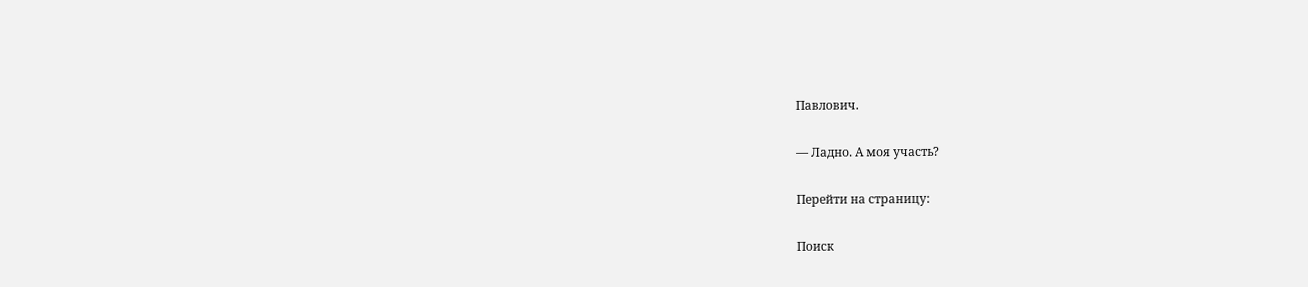Павлович.

— Ладно. А моя участь?

Перейти на страницу:

Поиск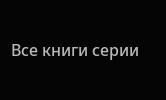Все книги серии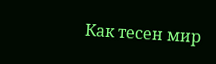Как тесен мир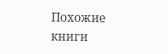Похожие книги